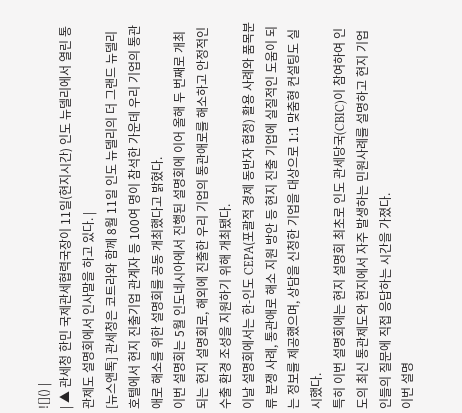![]() |
| ▲ 관세청 한민 국제관세협력국장이 11일(현지시간) 인도 뉴델리에서 열린 통관제도 설명회에서 인사말을 하고 있다. |
[뉴스앤톡] 관세청은 코트라와 함께 8월 11일 인도 뉴델리의 더 그랜드 뉴델리 호텔에서 현지 진출기업 관계자 등 100여 명이 참석한 가운데 우리 기업의 통관애로 해소를 위한 설명회를 공동 개최했다고 밝혔다.
이번 설명회는 5월 인도네시아에서 진행된 설명회에 이어 올해 두 번째로 개최되는 현지 설명회로, 해외에 진출한 우리 기업의 통관애로를 해소하고 안정적인 수출 환경 조성을 지원하기 위해 개최됐다.
이날 설명회에서는 한-인도 CEPA(포괄적 경제 동반자 협정) 활용 사례와 품목분류 분쟁 사례, 통관애로 해소 지원 방안 등 현지 진출 기업에 실질적인 도움이 되는 정보를 제공했으며, 상담을 신청한 기업을 대상으로 1:1 맞춤형 컨설팅도 실시했다.
특히 이번 설명회에는 현지 설명회 최초로 인도 관세당국(CBIC)이 참여하여 인도의 최신 통관제도와 현지에서 자주 발생하는 민원사례를 설명하고 현지 기업인들의 질문에 직접 응답하는 시간을 가졌다.
이번 설명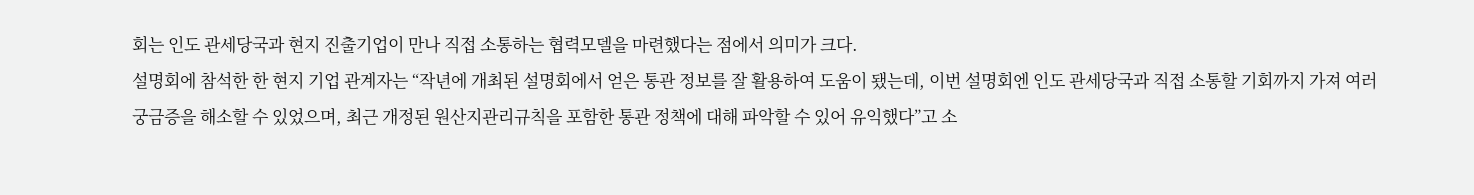회는 인도 관세당국과 현지 진출기업이 만나 직접 소통하는 협력모델을 마련했다는 점에서 의미가 크다.
설명회에 참석한 한 현지 기업 관계자는 “작년에 개최된 설명회에서 얻은 통관 정보를 잘 활용하여 도움이 됐는데, 이번 설명회엔 인도 관세당국과 직접 소통할 기회까지 가져 여러 궁금증을 해소할 수 있었으며, 최근 개정된 원산지관리규칙을 포함한 통관 정책에 대해 파악할 수 있어 유익했다”고 소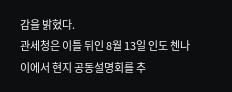감을 밝혔다.
관세청은 이틀 뒤인 8월 13일 인도 첸나이에서 현지 공동설명회를 추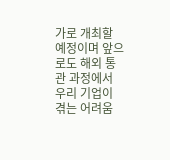가로 개최할 예정이며 앞으로도 해외 통관 과정에서 우리 기업이 겪는 어려움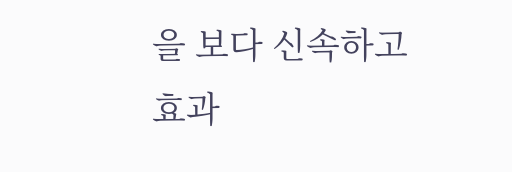을 보다 신속하고 효과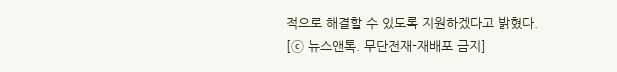적으로 해결할 수 있도록 지원하겠다고 밝혔다.
[ⓒ 뉴스앤톡. 무단전재-재배포 금지]